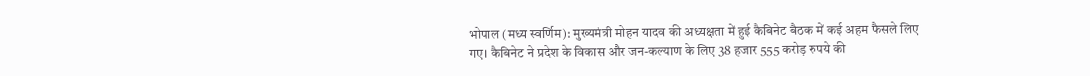भोपाल (मध्य स्वर्णिम): मुख्यमंत्री मोहन यादव की अध्यक्षता में हुई कैबिनेट बैठक में कई अहम फैसले लिए गए। कैबिनेट ने प्रदेश के विकास और जन-कल्याण के लिए 38 हजार 555 करोड़ रुपये की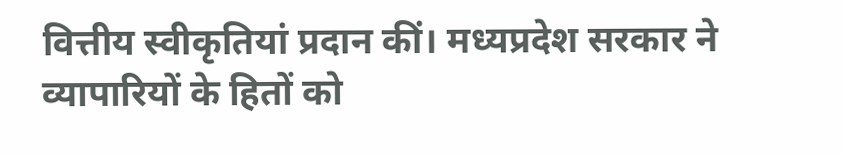वित्तीय स्वीकृतियां प्रदान कीं। मध्यप्रदेश सरकार ने व्यापारियों के हितों को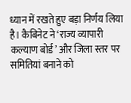ध्यान में रखते हुए बड़ा निर्णय लिया है। कैबिनेट ने ‘राज्य व्यापारी कल्याण बोर्ड’ और जिला स्तर पर समितियां बनाने को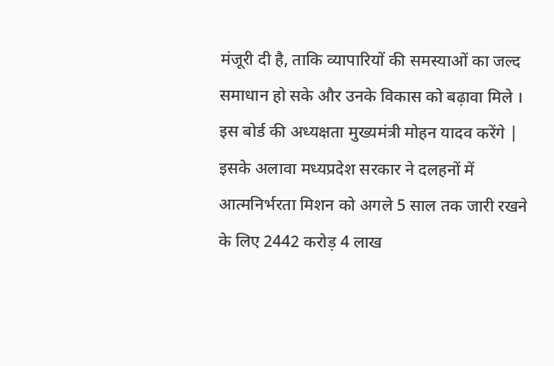मंजूरी दी है, ताकि व्यापारियों की समस्याओं का जल्द समाधान हो सके और उनके विकास को बढ़ावा मिले । इस बोर्ड की अध्यक्षता मुख्यमंत्री मोहन यादव करेंगे | इसके अलावा मध्यप्रदेश सरकार ने दलहनों में आत्मनिर्भरता मिशन को अगले 5 साल तक जारी रखने के लिए 2442 करोड़ 4 लाख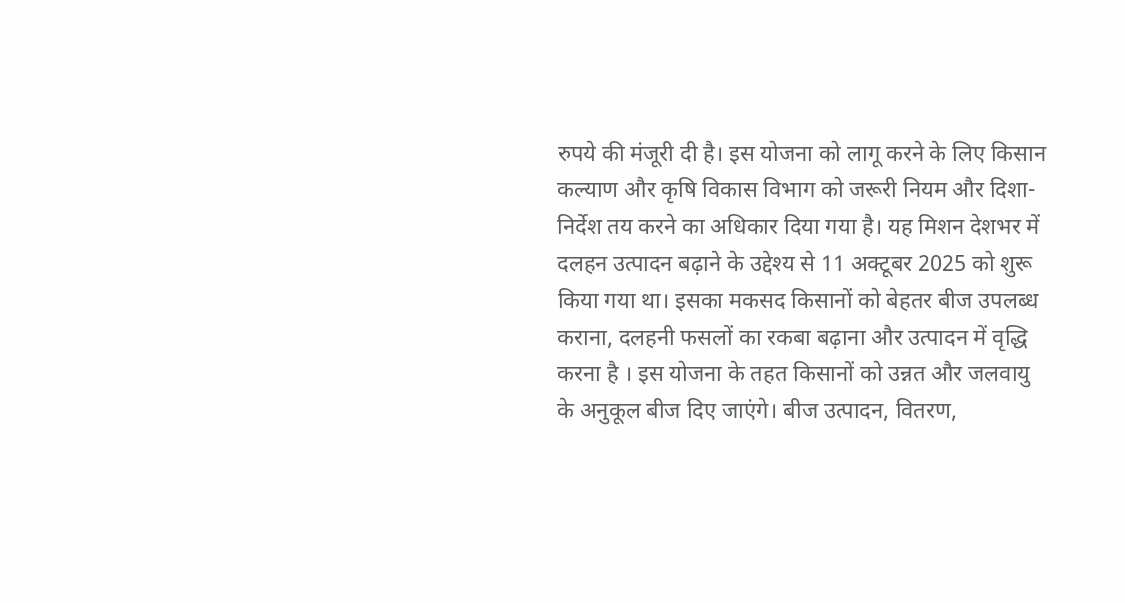रुपये की मंजूरी दी है। इस योजना को लागू करने के लिए किसान कल्याण और कृषि विकास विभाग को जरूरी नियम और दिशा-निर्देश तय करने का अधिकार दिया गया है। यह मिशन देशभर में दलहन उत्पादन बढ़ाने के उद्देश्य से 11 अक्टूबर 2025 को शुरू किया गया था। इसका मकसद किसानों को बेहतर बीज उपलब्ध कराना, दलहनी फसलों का रकबा बढ़ाना और उत्पादन में वृद्धि करना है । इस योजना के तहत किसानों को उन्नत और जलवायु के अनुकूल बीज दिए जाएंगे। बीज उत्पादन, वितरण,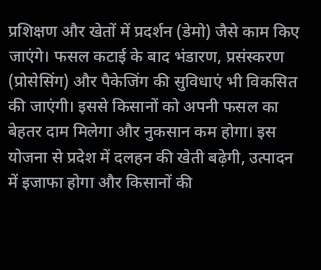प्रशिक्षण और खेतों में प्रदर्शन (डेमो) जैसे काम किए जाएंगे। फसल कटाई के बाद भंडारण, प्रसंस्करण (प्रोसेसिंग) और पैकेजिंग की सुविधाएं भी विकसित की जाएंगी। इससे किसानों को अपनी फसल का बेहतर दाम मिलेगा और नुकसान कम होगा। इस योजना से प्रदेश में दलहन की खेती बढ़ेगी, उत्पादन में इजाफा होगा और किसानों की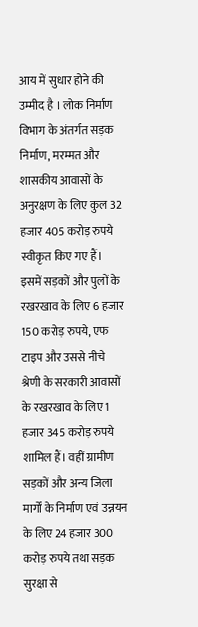आय में सुधार होने की उम्मीद है । लोक निर्माण विभाग के अंतर्गत सड़क निर्माण, मरम्मत और शासकीय आवासों के अनुरक्षण के लिए कुल 32 हजार 405 करोड़ रुपये स्वीकृत किए गए हैं। इसमें सड़कों और पुलों के रखरखाव के लिए 6 हजार 150 करोड़ रुपये, एफ टाइप और उससे नीचे श्रेणी के सरकारी आवासों के रखरखाव के लिए 1 हजार 345 करोड़ रुपये शामिल हैं। वहीं ग्रामीण सड़कों और अन्य जिला मार्गों के निर्माण एवं उन्नयन के लिए 24 हजार 300 करोड़ रुपये तथा सड़क सुरक्षा से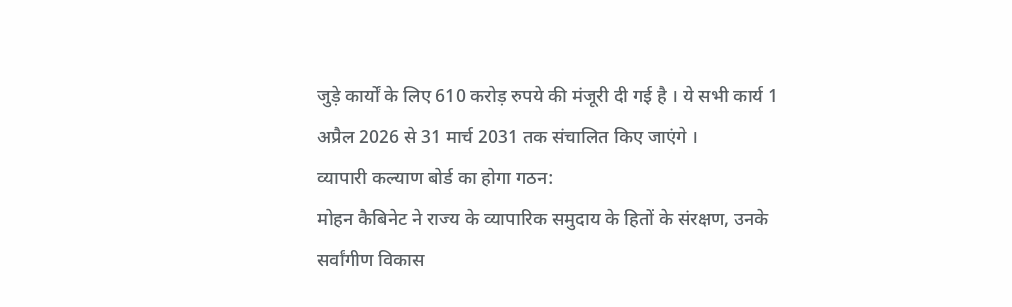जुड़े कार्यों के लिए 610 करोड़ रुपये की मंजूरी दी गई है । ये सभी कार्य 1 अप्रैल 2026 से 31 मार्च 2031 तक संचालित किए जाएंगे ।
व्यापारी कल्याण बोर्ड का होगा गठन:
मोहन कैबिनेट ने राज्य के व्यापारिक समुदाय के हितों के संरक्षण, उनके सर्वांगीण विकास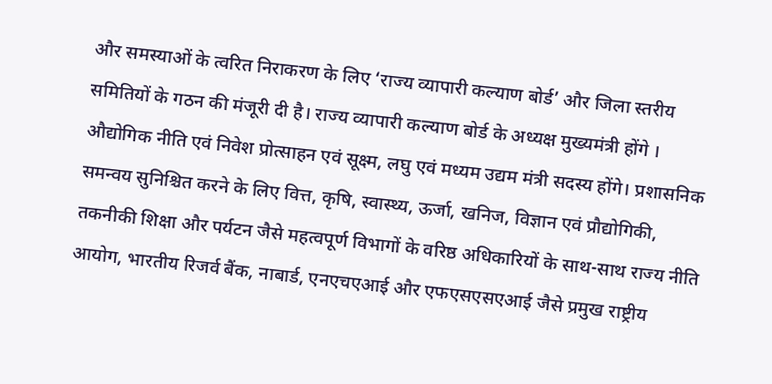और समस्याओं के त्वरित निराकरण के लिए ‘राज्य व्यापारी कल्याण बोर्ड’ और जिला स्तरीय समितियों के गठन की मंजूरी दी है। राज्य व्यापारी कल्याण बोर्ड के अध्यक्ष मुख्यमंत्री होंगे । औद्योगिक नीति एवं निवेश प्रोत्साहन एवं सूक्ष्म, लघु एवं मध्यम उद्यम मंत्री सदस्य होंगे। प्रशासनिक समन्वय सुनिश्चित करने के लिए वित्त, कृषि, स्वास्थ्य, ऊर्जा, खनिज, विज्ञान एवं प्रौद्योगिकी, तकनीकी शिक्षा और पर्यटन जैसे महत्वपूर्ण विभागों के वरिष्ठ अधिकारियों के साथ-साथ राज्य नीति आयोग, भारतीय रिजर्व बैंक, नाबार्ड, एनएचएआई और एफएसएसएआई जैसे प्रमुख राष्ट्रीय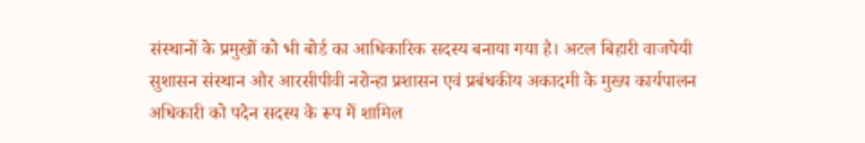संस्थानों के प्रमुखों को भी बोर्ड का आधिकारिक सदस्य बनाया गया है। अटल बिहारी वाजपेयी सुशासन संस्थान और आरसीपीवी नरोन्हा प्रशासन एवं प्रबंधकीय अकादमी के मुख्य कार्यपालन अधिकारी को पदेन सदस्य के रूप में शामिल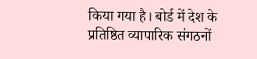किया गया है। बोर्ड में देश के प्रतिष्ठित व्यापारिक संगठनों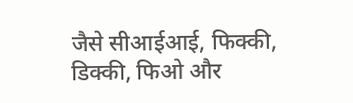जैसे सीआईआई, फिक्की, डिक्की, फिओ और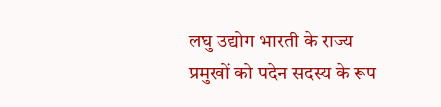लघु उद्योग भारती के राज्य प्रमुखों को पदेन सदस्य के रूप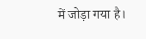में जोड़ा गया है।